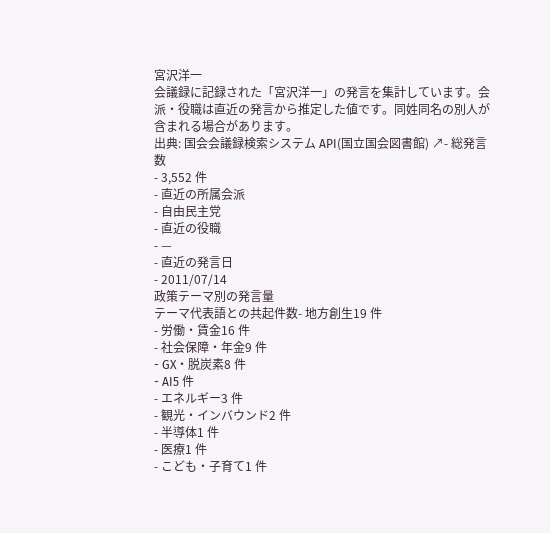宮沢洋一
会議録に記録された「宮沢洋一」の発言を集計しています。会派・役職は直近の発言から推定した値です。同姓同名の別人が含まれる場合があります。
出典: 国会会議録検索システム API(国立国会図書館) ↗- 総発言数
- 3,552 件
- 直近の所属会派
- 自由民主党
- 直近の役職
- —
- 直近の発言日
- 2011/07/14
政策テーマ別の発言量
テーマ代表語との共起件数- 地方創生19 件
- 労働・賃金16 件
- 社会保障・年金9 件
- GX・脱炭素8 件
- AI5 件
- エネルギー3 件
- 観光・インバウンド2 件
- 半導体1 件
- 医療1 件
- こども・子育て1 件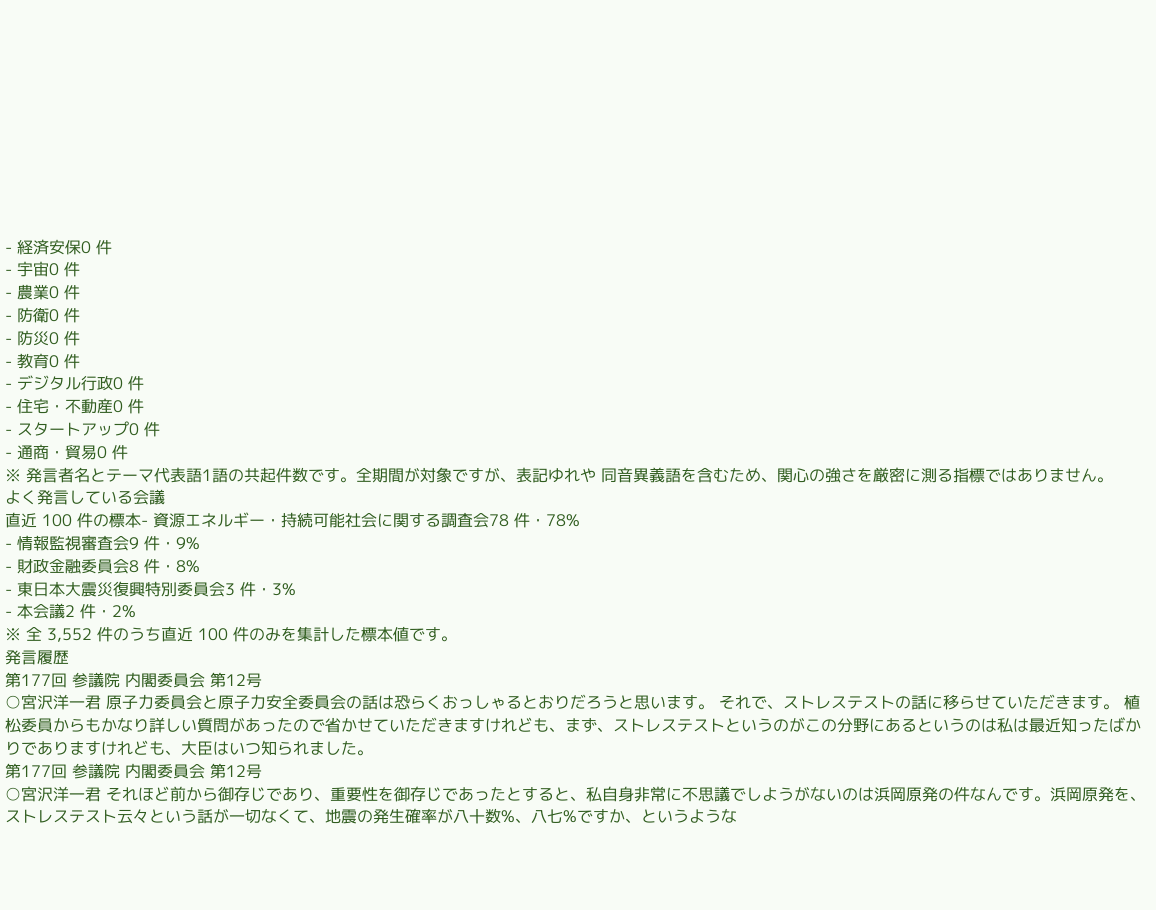- 経済安保0 件
- 宇宙0 件
- 農業0 件
- 防衛0 件
- 防災0 件
- 教育0 件
- デジタル行政0 件
- 住宅・不動産0 件
- スタートアップ0 件
- 通商・貿易0 件
※ 発言者名とテーマ代表語1語の共起件数です。全期間が対象ですが、表記ゆれや 同音異義語を含むため、関心の強さを厳密に測る指標ではありません。
よく発言している会議
直近 100 件の標本- 資源エネルギー・持続可能社会に関する調査会78 件・78%
- 情報監視審査会9 件・9%
- 財政金融委員会8 件・8%
- 東日本大震災復興特別委員会3 件・3%
- 本会議2 件・2%
※ 全 3,552 件のうち直近 100 件のみを集計した標本値です。
発言履歴
第177回 参議院 内閣委員会 第12号
○宮沢洋一君 原子力委員会と原子力安全委員会の話は恐らくおっしゃるとおりだろうと思います。 それで、ストレステストの話に移らせていただきます。 植松委員からもかなり詳しい質問があったので省かせていただきますけれども、まず、ストレステストというのがこの分野にあるというのは私は最近知ったばかりでありますけれども、大臣はいつ知られました。
第177回 参議院 内閣委員会 第12号
○宮沢洋一君 それほど前から御存じであり、重要性を御存じであったとすると、私自身非常に不思議でしようがないのは浜岡原発の件なんです。浜岡原発を、ストレステスト云々という話が一切なくて、地震の発生確率が八十数%、八七%ですか、というような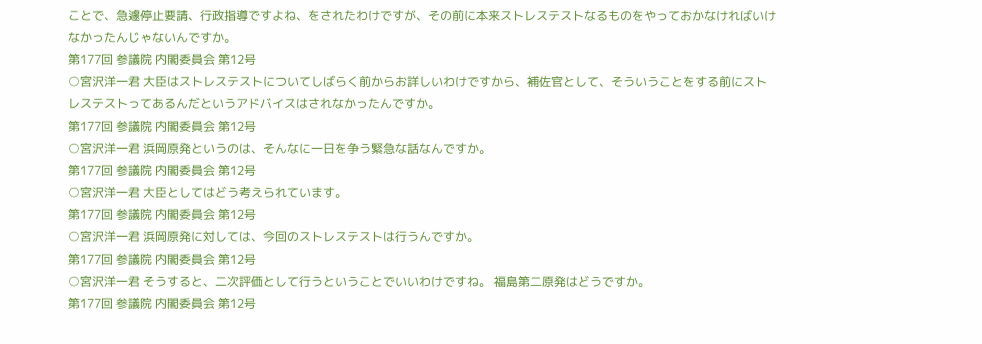ことで、急遽停止要請、行政指導ですよね、をされたわけですが、その前に本来ストレステストなるものをやっておかなければいけなかったんじゃないんですか。
第177回 参議院 内閣委員会 第12号
○宮沢洋一君 大臣はストレステストについてしばらく前からお詳しいわけですから、補佐官として、そういうことをする前にストレステストってあるんだというアドバイスはされなかったんですか。
第177回 参議院 内閣委員会 第12号
○宮沢洋一君 浜岡原発というのは、そんなに一日を争う緊急な話なんですか。
第177回 参議院 内閣委員会 第12号
○宮沢洋一君 大臣としてはどう考えられています。
第177回 参議院 内閣委員会 第12号
○宮沢洋一君 浜岡原発に対しては、今回のストレステストは行うんですか。
第177回 参議院 内閣委員会 第12号
○宮沢洋一君 そうすると、二次評価として行うということでいいわけですね。 福島第二原発はどうですか。
第177回 参議院 内閣委員会 第12号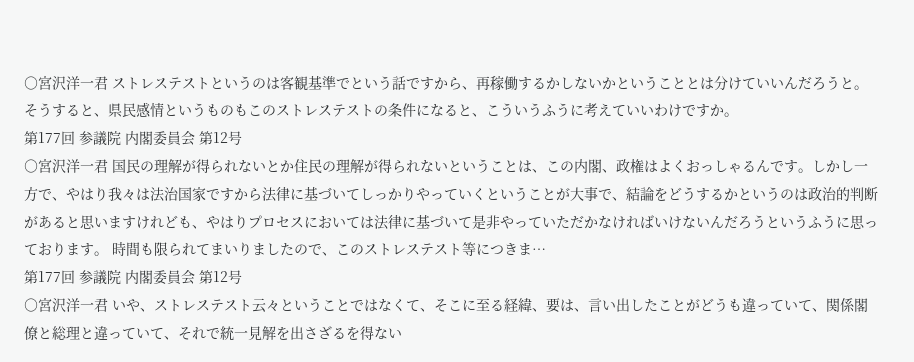○宮沢洋一君 ストレステストというのは客観基準でという話ですから、再稼働するかしないかということとは分けていいんだろうと。そうすると、県民感情というものもこのストレステストの条件になると、こういうふうに考えていいわけですか。
第177回 参議院 内閣委員会 第12号
○宮沢洋一君 国民の理解が得られないとか住民の理解が得られないということは、この内閣、政権はよくおっしゃるんです。しかし一方で、やはり我々は法治国家ですから法律に基づいてしっかりやっていくということが大事で、結論をどうするかというのは政治的判断があると思いますけれども、やはりプロセスにおいては法律に基づいて是非やっていただかなければいけないんだろうというふうに思っております。 時間も限られてまいりましたので、このストレステスト等につきま…
第177回 参議院 内閣委員会 第12号
○宮沢洋一君 いや、ストレステスト云々ということではなくて、そこに至る経緯、要は、言い出したことがどうも違っていて、関係閣僚と総理と違っていて、それで統一見解を出さざるを得ない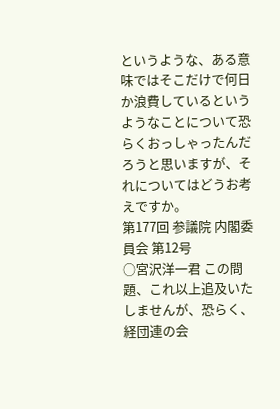というような、ある意味ではそこだけで何日か浪費しているというようなことについて恐らくおっしゃったんだろうと思いますが、それについてはどうお考えですか。
第177回 参議院 内閣委員会 第12号
○宮沢洋一君 この問題、これ以上追及いたしませんが、恐らく、経団連の会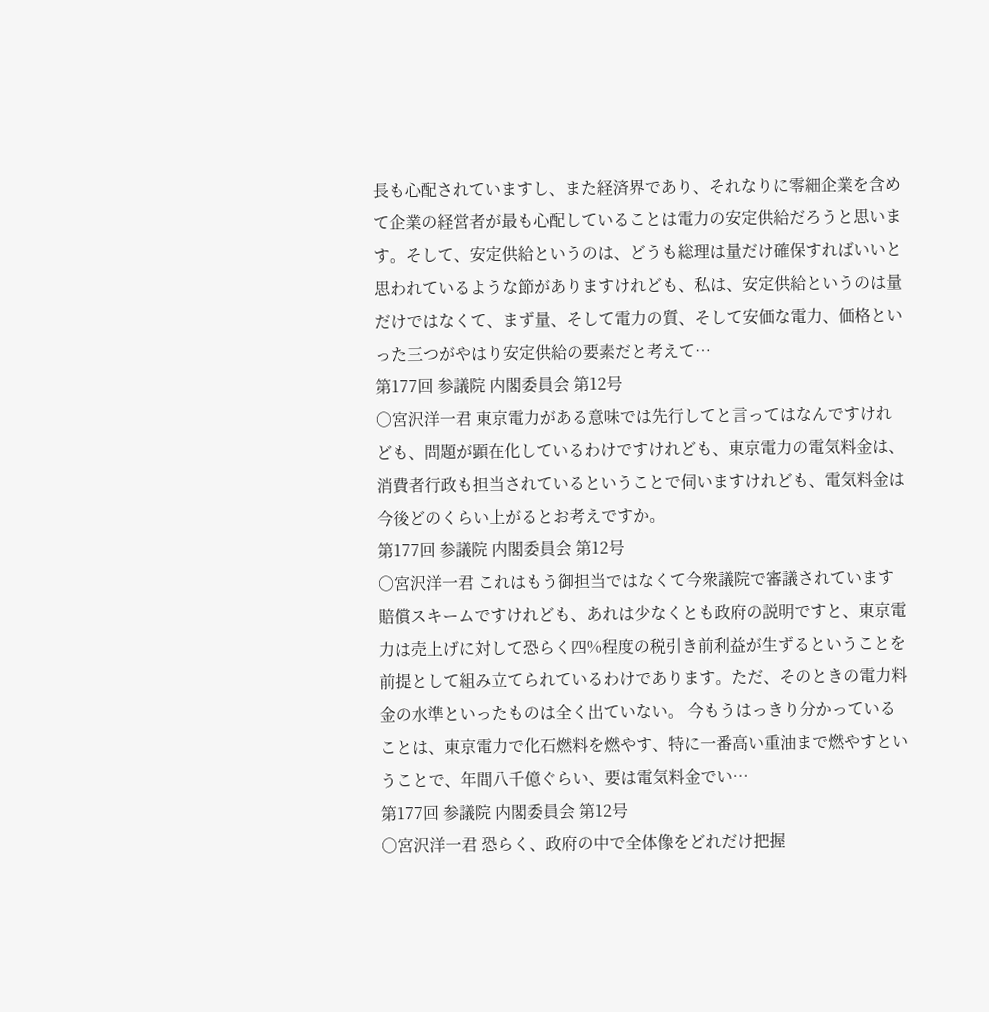長も心配されていますし、また経済界であり、それなりに零細企業を含めて企業の経営者が最も心配していることは電力の安定供給だろうと思います。そして、安定供給というのは、どうも総理は量だけ確保すればいいと思われているような節がありますけれども、私は、安定供給というのは量だけではなくて、まず量、そして電力の質、そして安価な電力、価格といった三つがやはり安定供給の要素だと考えて…
第177回 参議院 内閣委員会 第12号
○宮沢洋一君 東京電力がある意味では先行してと言ってはなんですけれども、問題が顕在化しているわけですけれども、東京電力の電気料金は、消費者行政も担当されているということで伺いますけれども、電気料金は今後どのくらい上がるとお考えですか。
第177回 参議院 内閣委員会 第12号
○宮沢洋一君 これはもう御担当ではなくて今衆議院で審議されています賠償スキームですけれども、あれは少なくとも政府の説明ですと、東京電力は売上げに対して恐らく四%程度の税引き前利益が生ずるということを前提として組み立てられているわけであります。ただ、そのときの電力料金の水準といったものは全く出ていない。 今もうはっきり分かっていることは、東京電力で化石燃料を燃やす、特に一番高い重油まで燃やすということで、年間八千億ぐらい、要は電気料金でい…
第177回 参議院 内閣委員会 第12号
○宮沢洋一君 恐らく、政府の中で全体像をどれだけ把握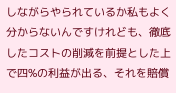しながらやられているか私もよく分からないんですけれども、徹底したコストの削減を前提とした上で四%の利益が出る、それを賠償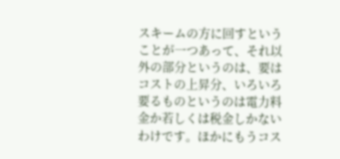スキームの方に回すということが一つあって、それ以外の部分というのは、要はコストの上昇分、いろいろ要るものというのは電力料金か若しくは税金しかないわけです。ほかにもうコス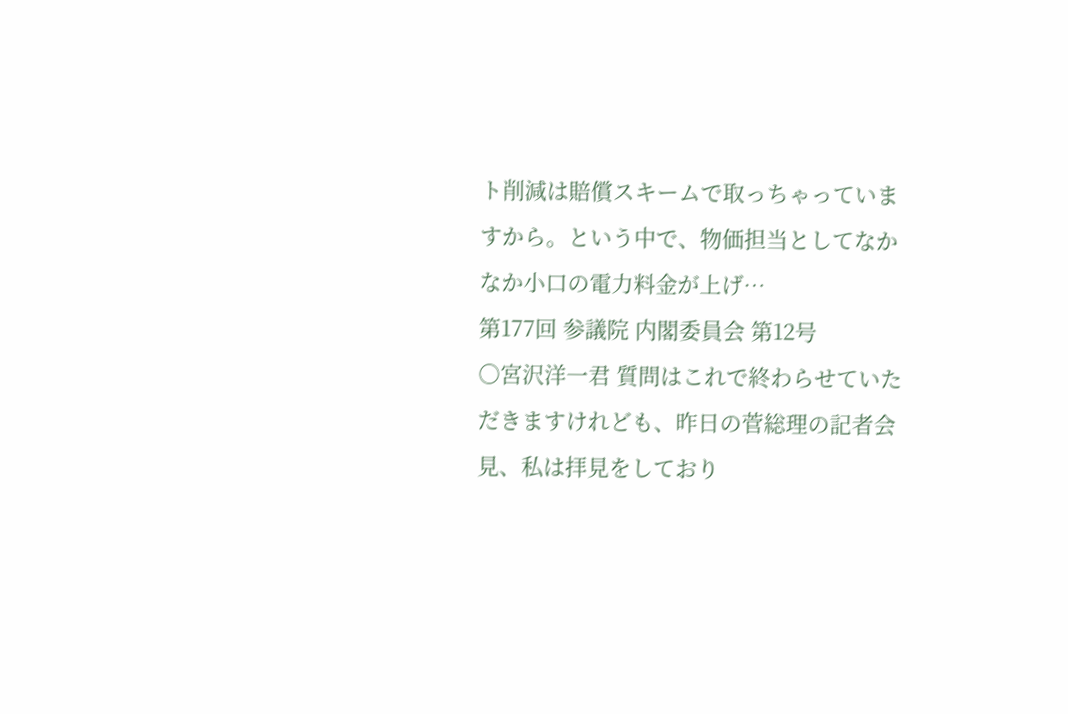ト削減は賠償スキームで取っちゃっていますから。という中で、物価担当としてなかなか小口の電力料金が上げ…
第177回 参議院 内閣委員会 第12号
○宮沢洋一君 質問はこれで終わらせていただきますけれども、昨日の菅総理の記者会見、私は拝見をしており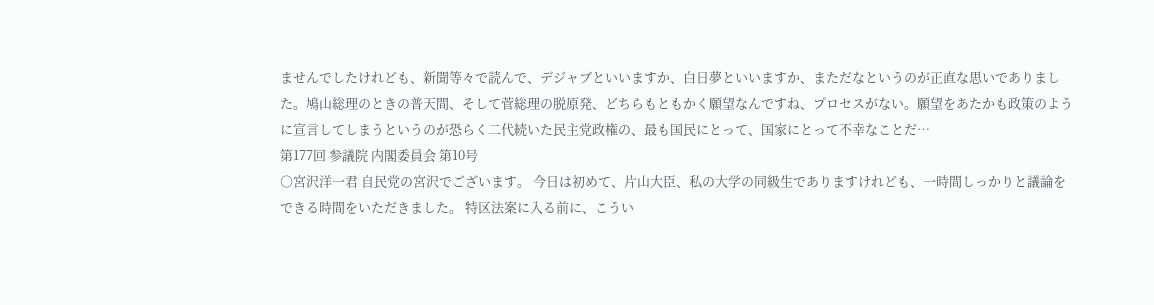ませんでしたけれども、新聞等々で読んで、デジャブといいますか、白日夢といいますか、まただなというのが正直な思いでありました。鳩山総理のときの普天間、そして菅総理の脱原発、どちらもともかく願望なんですね、プロセスがない。願望をあたかも政策のように宣言してしまうというのが恐らく二代続いた民主党政権の、最も国民にとって、国家にとって不幸なことだ…
第177回 参議院 内閣委員会 第10号
○宮沢洋一君 自民党の宮沢でございます。 今日は初めて、片山大臣、私の大学の同級生でありますけれども、一時間しっかりと議論をできる時間をいただきました。 特区法案に入る前に、こうい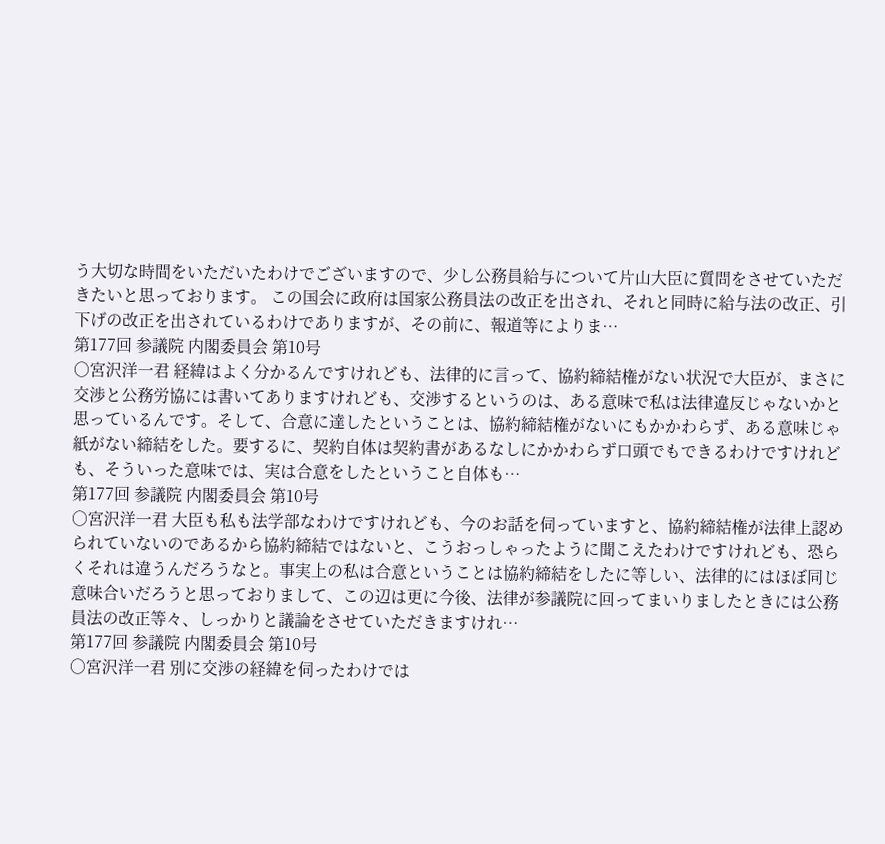う大切な時間をいただいたわけでございますので、少し公務員給与について片山大臣に質問をさせていただきたいと思っております。 この国会に政府は国家公務員法の改正を出され、それと同時に給与法の改正、引下げの改正を出されているわけでありますが、その前に、報道等によりま…
第177回 参議院 内閣委員会 第10号
○宮沢洋一君 経緯はよく分かるんですけれども、法律的に言って、協約締結権がない状況で大臣が、まさに交渉と公務労協には書いてありますけれども、交渉するというのは、ある意味で私は法律違反じゃないかと思っているんです。そして、合意に達したということは、協約締結権がないにもかかわらず、ある意味じゃ紙がない締結をした。要するに、契約自体は契約書があるなしにかかわらず口頭でもできるわけですけれども、そういった意味では、実は合意をしたということ自体も…
第177回 参議院 内閣委員会 第10号
○宮沢洋一君 大臣も私も法学部なわけですけれども、今のお話を伺っていますと、協約締結権が法律上認められていないのであるから協約締結ではないと、こうおっしゃったように聞こえたわけですけれども、恐らくそれは違うんだろうなと。事実上の私は合意ということは協約締結をしたに等しい、法律的にはほぼ同じ意味合いだろうと思っておりまして、この辺は更に今後、法律が参議院に回ってまいりましたときには公務員法の改正等々、しっかりと議論をさせていただきますけれ…
第177回 参議院 内閣委員会 第10号
○宮沢洋一君 別に交渉の経緯を伺ったわけでは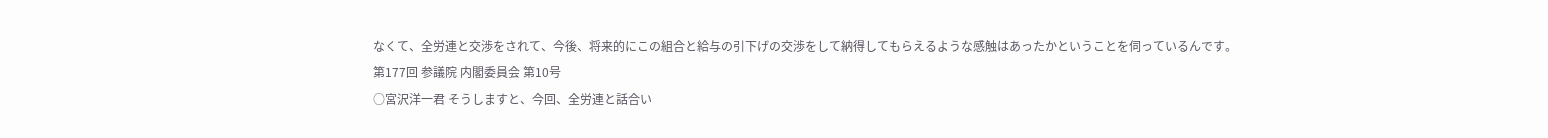なくて、全労連と交渉をされて、今後、将来的にこの組合と給与の引下げの交渉をして納得してもらえるような感触はあったかということを伺っているんです。
第177回 参議院 内閣委員会 第10号
○宮沢洋一君 そうしますと、今回、全労連と話合い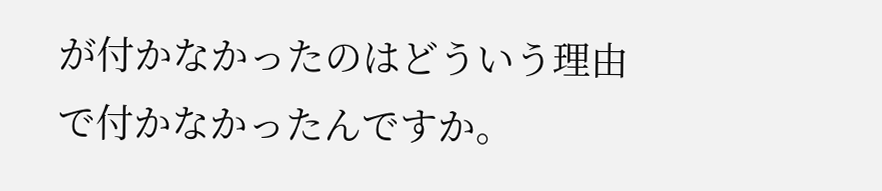が付かなかったのはどういう理由で付かなかったんですか。